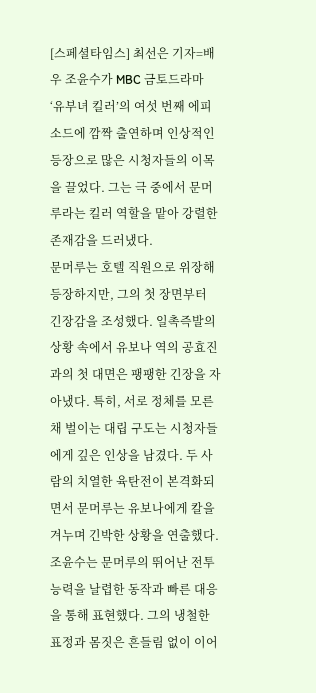[스페셜타임스] 최선은 기자=배우 조윤수가 MBC 금토드라마 ‘유부녀 킬러’의 여섯 번째 에피소드에 깜짝 출연하며 인상적인 등장으로 많은 시청자들의 이목을 끌었다. 그는 극 중에서 문머루라는 킬러 역할을 맡아 강렬한 존재감을 드러냈다.
문머루는 호텔 직원으로 위장해 등장하지만, 그의 첫 장면부터 긴장감을 조성했다. 일촉즉발의 상황 속에서 유보나 역의 공효진과의 첫 대면은 팽팽한 긴장을 자아냈다. 특히, 서로 정체를 모른 채 벌이는 대립 구도는 시청자들에게 깊은 인상을 남겼다. 두 사람의 치열한 육탄전이 본격화되면서 문머루는 유보나에게 칼을 겨누며 긴박한 상황을 연출했다.
조윤수는 문머루의 뛰어난 전투 능력을 날렵한 동작과 빠른 대응을 통해 표현했다. 그의 냉철한 표정과 몸짓은 흔들림 없이 이어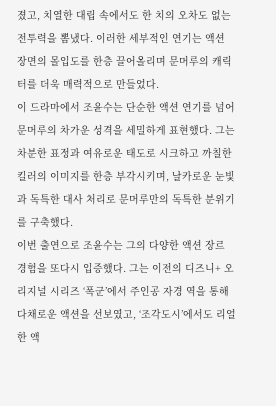졌고, 치열한 대립 속에서도 한 치의 오차도 없는 전투력을 뽐냈다. 이러한 세부적인 연기는 액션 장면의 몰입도를 한층 끌어올리며 문머루의 캐릭터를 더욱 매력적으로 만들었다.
이 드라마에서 조윤수는 단순한 액션 연기를 넘어 문머루의 차가운 성격을 세밀하게 표현했다. 그는 차분한 표정과 여유로운 태도로 시크하고 까칠한 킬러의 이미지를 한층 부각시키며, 날카로운 눈빛과 독특한 대사 처리로 문머루만의 독특한 분위기를 구축했다.
이번 출연으로 조윤수는 그의 다양한 액션 장르 경험을 또다시 입증했다. 그는 이전의 디즈니+ 오리지널 시리즈 ‘폭군’에서 주인공 자경 역을 통해 다채로운 액션을 선보였고, ‘조각도시’에서도 리얼한 액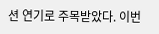션 연기로 주목받았다. 이번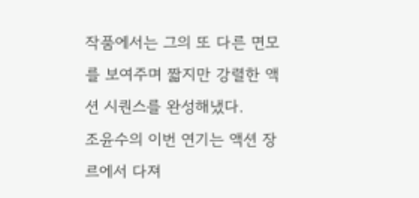작품에서는 그의 또 다른 면모를 보여주며 짧지만 강렬한 액션 시퀀스를 완성해냈다.
조윤수의 이번 연기는 액션 장르에서 다져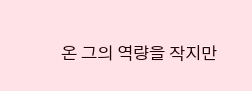온 그의 역량을 작지만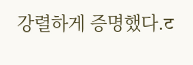강렬하게 증명했다.ट